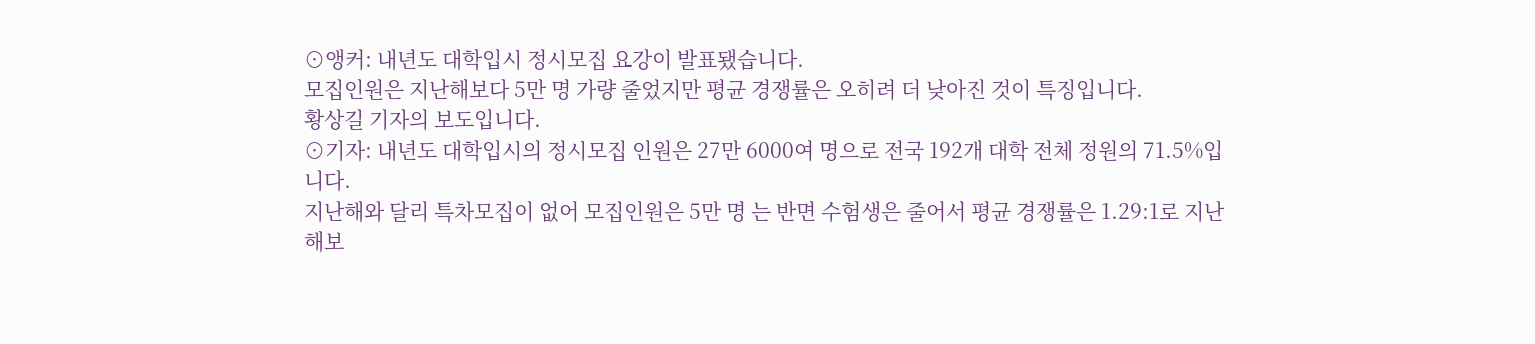⊙앵커: 내년도 대학입시 정시모집 요강이 발표됐습니다.
모집인원은 지난해보다 5만 명 가량 줄었지만 평균 경쟁률은 오히려 더 낮아진 것이 특징입니다.
황상길 기자의 보도입니다.
⊙기자: 내년도 대학입시의 정시모집 인원은 27만 6000여 명으로 전국 192개 대학 전체 정원의 71.5%입니다.
지난해와 달리 특차모집이 없어 모집인원은 5만 명 는 반면 수험생은 줄어서 평균 경쟁률은 1.29:1로 지난해보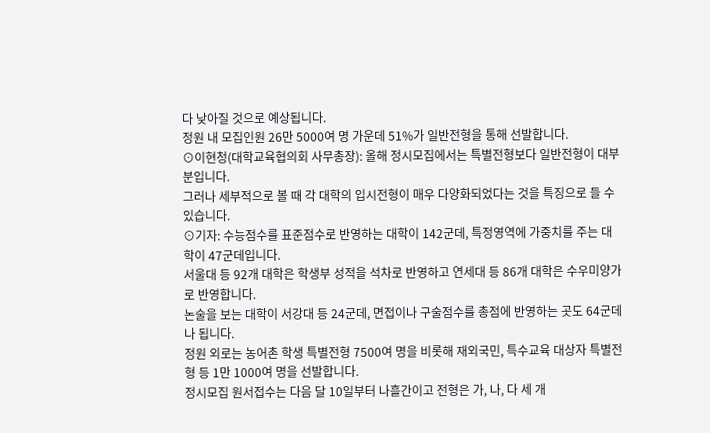다 낮아질 것으로 예상됩니다.
정원 내 모집인원 26만 5000여 명 가운데 51%가 일반전형을 통해 선발합니다.
⊙이현청(대학교육협의회 사무총장): 올해 정시모집에서는 특별전형보다 일반전형이 대부분입니다.
그러나 세부적으로 볼 때 각 대학의 입시전형이 매우 다양화되었다는 것을 특징으로 들 수 있습니다.
⊙기자: 수능점수를 표준점수로 반영하는 대학이 142군데, 특정영역에 가중치를 주는 대학이 47군데입니다.
서울대 등 92개 대학은 학생부 성적을 석차로 반영하고 연세대 등 86개 대학은 수우미양가로 반영합니다.
논술을 보는 대학이 서강대 등 24군데, 면접이나 구술점수를 총점에 반영하는 곳도 64군데나 됩니다.
정원 외로는 농어촌 학생 특별전형 7500여 명을 비롯해 재외국민, 특수교육 대상자 특별전형 등 1만 1000여 명을 선발합니다.
정시모집 원서접수는 다음 달 10일부터 나흘간이고 전형은 가, 나, 다 세 개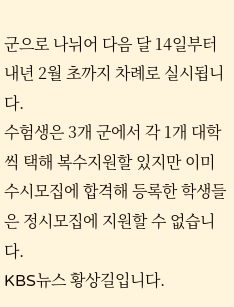군으로 나뉘어 다음 달 14일부터 내년 2월 초까지 차례로 실시됩니다.
수험생은 3개 군에서 각 1개 대학씩 택해 복수지원할 있지만 이미 수시모집에 합격해 등록한 학생들은 정시모집에 지원할 수 없습니다.
KBS뉴스 황상길입니다.